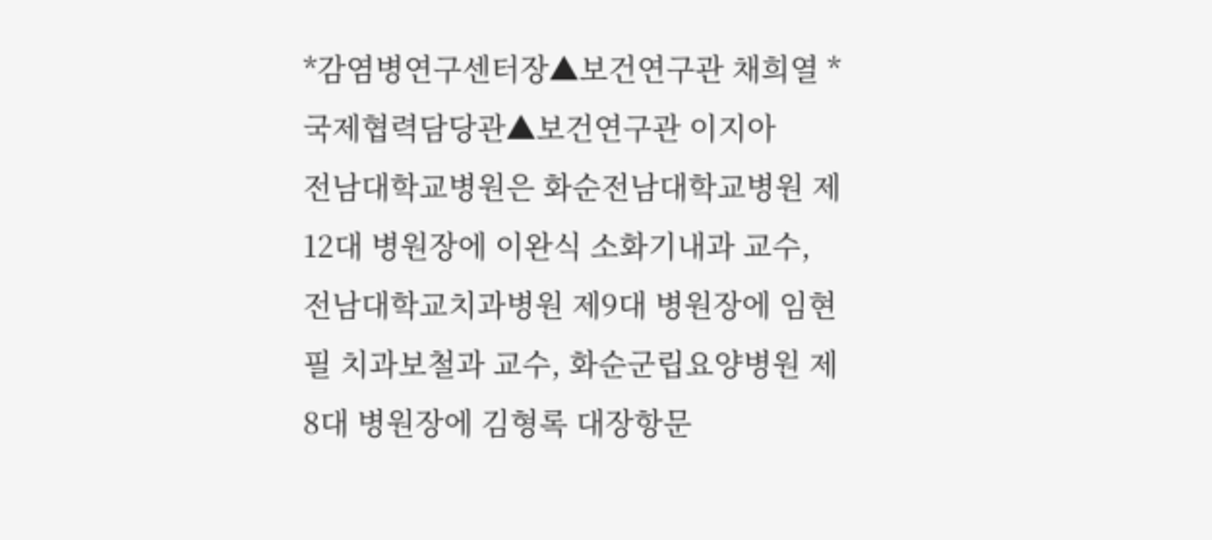*감염병연구센터장▲보건연구관 채희열 *국제협력담당관▲보건연구관 이지아
전남대학교병원은 화순전남대학교병원 제12대 병원장에 이완식 소화기내과 교수, 전남대학교치과병원 제9대 병원장에 임현필 치과보철과 교수, 화순군립요양병원 제8대 병원장에 김형록 대장항문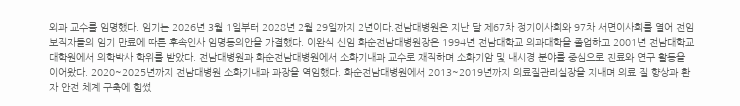외과 교수를 임명했다. 임기는 2026년 3월 1일부터 2028년 2월 29일까지 2년이다.전남대병원은 지난 달 제67차 정기이사회와 97차 서면이사회를 열어 전임 보직자들의 임기 만료에 따른 후속인사 임명동의안을 가결했다. 이완식 신임 화순전남대병원장은 1994년 전남대학교 의과대학을 졸업하고 2001년 전남대학교 대학원에서 의학박사 학위를 받았다. 전남대병원과 화순전남대병원에서 소화기내과 교수로 재직하며 소화기암 및 내시경 분야를 중심으로 진료와 연구 활동을 이어왔다. 2020~2025년까지 전남대병원 소화기내과 과장을 역임했다. 화순전남대병원에서 2013~2019년까지 의료질관리실장을 지내며 의료 질 향상과 환자 안전 체계 구축에 힘썼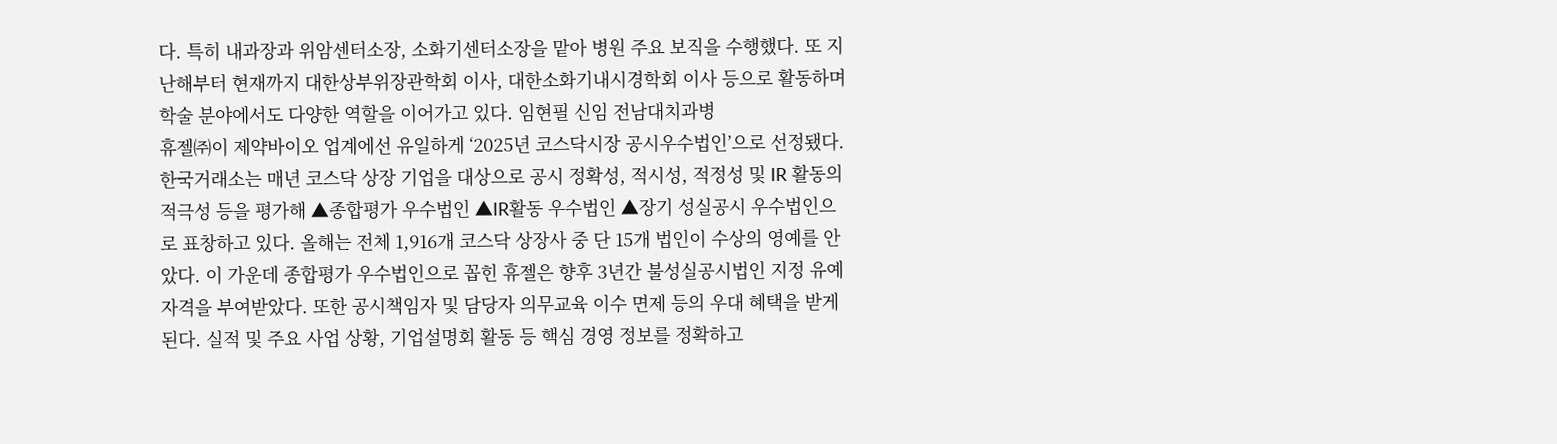다. 특히 내과장과 위암센터소장, 소화기센터소장을 맡아 병원 주요 보직을 수행했다. 또 지난해부터 현재까지 대한상부위장관학회 이사, 대한소화기내시경학회 이사 등으로 활동하며 학술 분야에서도 다양한 역할을 이어가고 있다. 임현필 신임 전남대치과병
휴젤㈜이 제약바이오 업계에선 유일하게 ‘2025년 코스닥시장 공시우수법인’으로 선정됐다. 한국거래소는 매년 코스닥 상장 기업을 대상으로 공시 정확성, 적시성, 적정성 및 IR 활동의 적극성 등을 평가해 ▲종합평가 우수법인 ▲IR활동 우수법인 ▲장기 성실공시 우수법인으로 표창하고 있다. 올해는 전체 1,916개 코스닥 상장사 중 단 15개 법인이 수상의 영예를 안았다. 이 가운데 종합평가 우수법인으로 꼽힌 휴젤은 향후 3년간 불성실공시법인 지정 유예 자격을 부여받았다. 또한 공시책임자 및 담당자 의무교육 이수 면제 등의 우대 혜택을 받게 된다. 실적 및 주요 사업 상황, 기업설명회 활동 등 핵심 경영 정보를 정확하고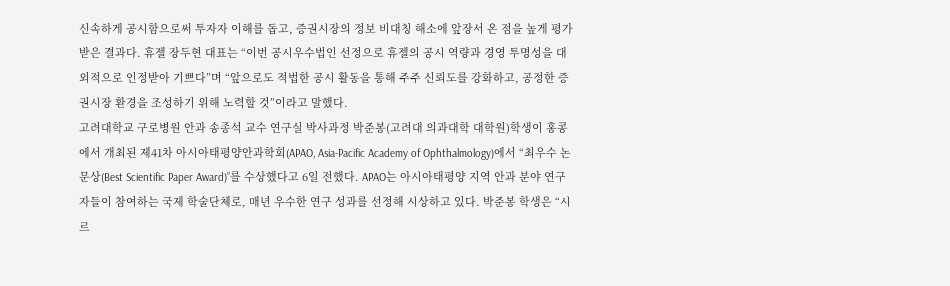신속하게 공시함으로써 투자자 이해를 돕고, 증권시장의 정보 비대칭 해소에 앞장서 온 점을 높게 평가받은 결과다. 휴젤 장두현 대표는 “이번 공시우수법인 선정으로 휴젤의 공시 역량과 경영 투명성을 대외적으로 인정받아 기쁘다”며 “앞으로도 적법한 공시 활동을 통해 주주 신뢰도를 강화하고, 공정한 증권시장 환경을 조성하기 위해 노력할 것”이라고 말했다.
고려대학교 구로병원 안과 송종석 교수 연구실 박사과정 박준봉(고려대 의과대학 대학원)학생이 홍콩에서 개최된 제41차 아시아태평양안과학회(APAO, Asia-Pacific Academy of Ophthalmology)에서 “최우수 논문상(Best Scientific Paper Award)”를 수상했다고 6일 전했다. APAO는 아시아태평양 지역 안과 분야 연구자들이 참여하는 국제 학술단체로, 매년 우수한 연구 성과를 선정해 시상하고 있다. 박준봉 학생은 “시르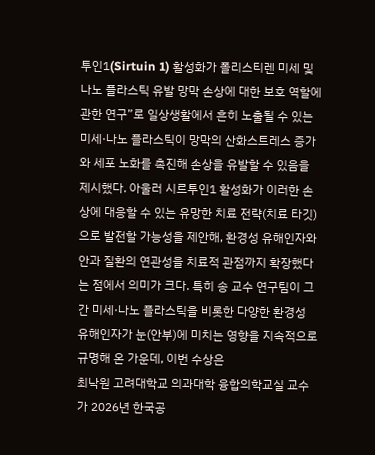투인1(Sirtuin 1) 활성화가 폴리스티렌 미세 및 나노 플라스틱 유발 망막 손상에 대한 보호 역할에 관한 연구”로 일상생활에서 흔히 노출될 수 있는 미세·나노 플라스틱이 망막의 산화스트레스 증가와 세포 노화를 촉진해 손상을 유발할 수 있음을 제시했다. 아울러 시르투인1 활성화가 이러한 손상에 대응할 수 있는 유망한 치료 전략(치료 타깃)으로 발전할 가능성을 제안해, 환경성 유해인자와 안과 질환의 연관성을 치료적 관점까지 확장했다는 점에서 의미가 크다. 특히 송 교수 연구팀이 그간 미세·나노 플라스틱을 비롯한 다양한 환경성 유해인자가 눈(안부)에 미치는 영향을 지속적으로 규명해 온 가운데, 이번 수상은
최낙원 고려대학교 의과대학 융합의학교실 교수가 2026년 한국공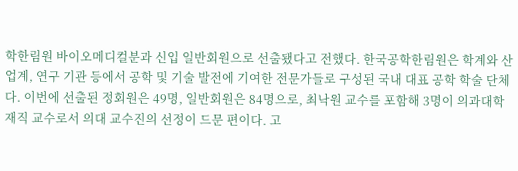학한림원 바이오메디컬분과 신입 일반회원으로 선출됐다고 전했다. 한국공학한림원은 학계와 산업계, 연구 기관 등에서 공학 및 기술 발전에 기여한 전문가들로 구성된 국내 대표 공학 학술 단체다. 이번에 선출된 정회원은 49명, 일반회원은 84명으로, 최낙원 교수를 포함해 3명이 의과대학 재직 교수로서 의대 교수진의 선정이 드문 편이다. 고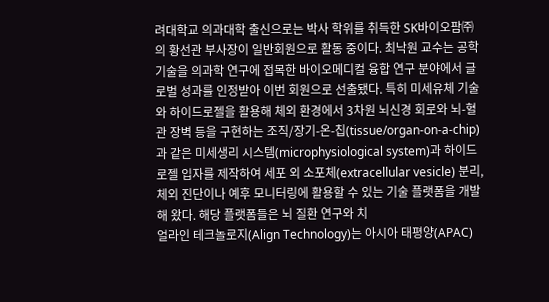려대학교 의과대학 출신으로는 박사 학위를 취득한 SK바이오팜㈜의 황선관 부사장이 일반회원으로 활동 중이다. 최낙원 교수는 공학 기술을 의과학 연구에 접목한 바이오메디컬 융합 연구 분야에서 글로벌 성과를 인정받아 이번 회원으로 선출됐다. 특히 미세유체 기술와 하이드로젤을 활용해 체외 환경에서 3차원 뇌신경 회로와 뇌-혈관 장벽 등을 구현하는 조직/장기-온-칩(tissue/organ-on-a-chip)과 같은 미세생리 시스템(microphysiological system)과 하이드로젤 입자를 제작하여 세포 외 소포체(extracellular vesicle) 분리, 체외 진단이나 예후 모니터링에 활용할 수 있는 기술 플랫폼을 개발해 왔다. 해당 플랫폼들은 뇌 질환 연구와 치
얼라인 테크놀로지(Align Technology)는 아시아 태평양(APAC)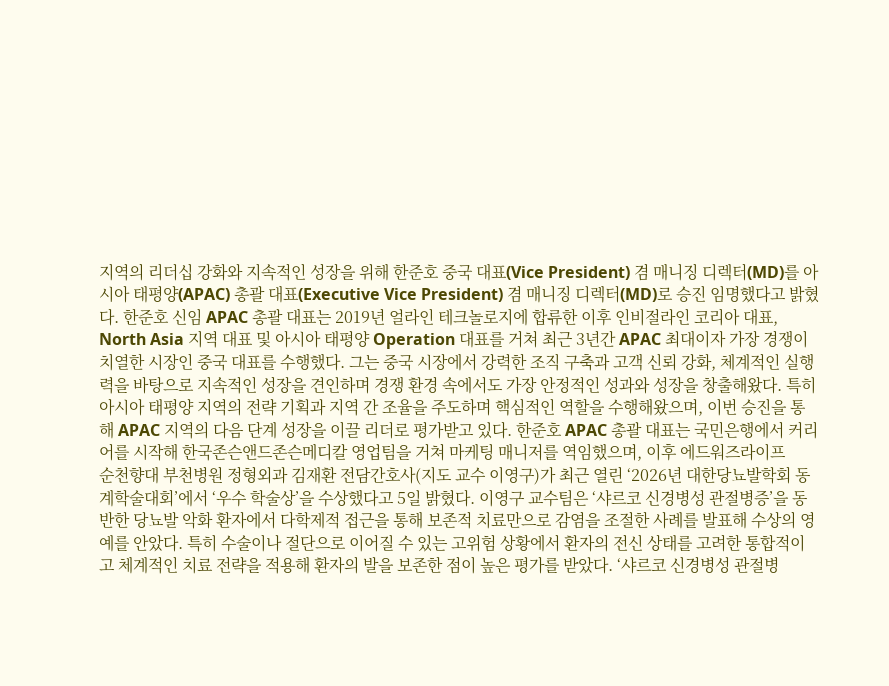지역의 리더십 강화와 지속적인 성장을 위해 한준호 중국 대표(Vice President) 겸 매니징 디렉터(MD)를 아시아 태평양(APAC) 총괄 대표(Executive Vice President) 겸 매니징 디렉터(MD)로 승진 임명했다고 밝혔다. 한준호 신임 APAC 총괄 대표는 2019년 얼라인 테크놀로지에 합류한 이후 인비절라인 코리아 대표, North Asia 지역 대표 및 아시아 태평양 Operation 대표를 거쳐 최근 3년간 APAC 최대이자 가장 경쟁이 치열한 시장인 중국 대표를 수행했다. 그는 중국 시장에서 강력한 조직 구축과 고객 신뢰 강화, 체계적인 실행력을 바탕으로 지속적인 성장을 견인하며 경쟁 환경 속에서도 가장 안정적인 성과와 성장을 창출해왔다. 특히 아시아 태평양 지역의 전략 기획과 지역 간 조율을 주도하며 핵심적인 역할을 수행해왔으며, 이번 승진을 통해 APAC 지역의 다음 단계 성장을 이끌 리더로 평가받고 있다. 한준호 APAC 총괄 대표는 국민은행에서 커리어를 시작해 한국존슨앤드존슨메디칼 영업팀을 거쳐 마케팅 매니저를 역임했으며, 이후 에드워즈라이프
순천향대 부천병원 정형외과 김재환 전담간호사(지도 교수 이영구)가 최근 열린 ‘2026년 대한당뇨발학회 동계학술대회’에서 ‘우수 학술상’을 수상했다고 5일 밝혔다. 이영구 교수팀은 ‘샤르코 신경병성 관절병증’을 동반한 당뇨발 악화 환자에서 다학제적 접근을 통해 보존적 치료만으로 감염을 조절한 사례를 발표해 수상의 영예를 안았다. 특히 수술이나 절단으로 이어질 수 있는 고위험 상황에서 환자의 전신 상태를 고려한 통합적이고 체계적인 치료 전략을 적용해 환자의 발을 보존한 점이 높은 평가를 받았다. ‘샤르코 신경병성 관절병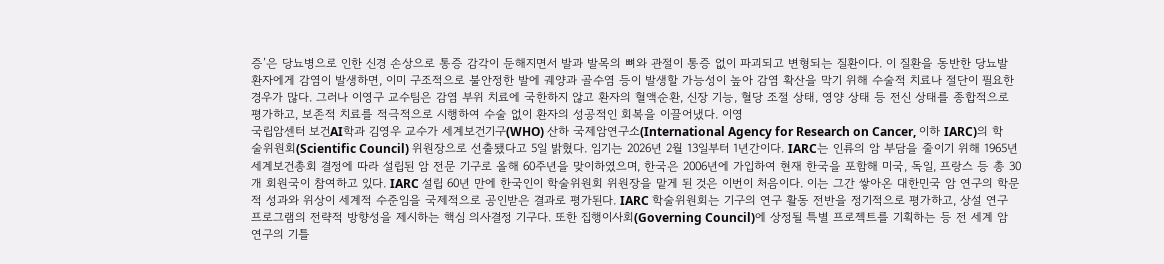증’은 당뇨병으로 인한 신경 손상으로 통증 감각이 둔해지면서 발과 발목의 뼈와 관절이 통증 없이 파괴되고 변형되는 질환이다. 이 질환을 동반한 당뇨발 환자에게 감염이 발생하면, 이미 구조적으로 불안정한 발에 궤양과 골수염 등이 발생할 가능성이 높아 감염 확산을 막기 위해 수술적 치료나 절단이 필요한 경우가 많다. 그러나 이영구 교수팀은 감염 부위 치료에 국한하지 않고 환자의 혈액순환, 신장 기능, 혈당 조절 상태, 영양 상태 등 전신 상태를 종합적으로 평가하고, 보존적 치료를 적극적으로 시행하여 수술 없이 환자의 성공적인 회복을 이끌어냈다. 이영
국립암센터 보건AI학과 김영우 교수가 세계보건기구(WHO) 산하 국제암연구소(International Agency for Research on Cancer, 이하 IARC)의 학술위원회(Scientific Council) 위원장으로 선출됐다고 5일 밝혔다. 임기는 2026년 2월 13일부터 1년간이다. IARC는 인류의 암 부담을 줄이기 위해 1965년 세계보건총회 결정에 따라 설립된 암 전문 기구로 올해 60주년을 맞이하였으며, 한국은 2006년에 가입하여 현재 한국을 포함해 미국, 독일, 프랑스 등 총 30개 회원국이 참여하고 있다. IARC 설립 60년 만에 한국인이 학술위원회 위원장을 맡게 된 것은 이번이 처음이다. 이는 그간 쌓아온 대한민국 암 연구의 학문적 성과와 위상이 세계적 수준임을 국제적으로 공인받은 결과로 평가된다. IARC 학술위원회는 기구의 연구 활동 전반을 정기적으로 평가하고, 상설 연구 프로그램의 전략적 방향성을 제시하는 핵심 의사결정 기구다. 또한 집행이사회(Governing Council)에 상정될 특별 프로젝트를 기획하는 등 전 세계 암 연구의 기틀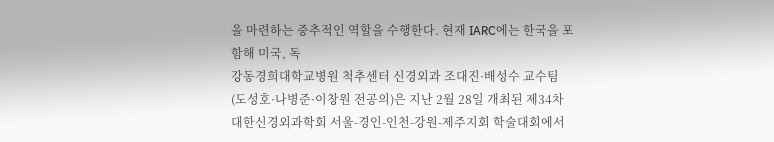을 마련하는 중추적인 역할을 수행한다. 현재 IARC에는 한국을 포함해 미국, 독
강동경희대학교병원 척추센터 신경외과 조대진·배성수 교수팀(도성호·나병준·이창원 전공의)은 지난 2월 28일 개최된 제34차 대한신경외과학회 서울-경인-인천-강원-제주지회 학술대회에서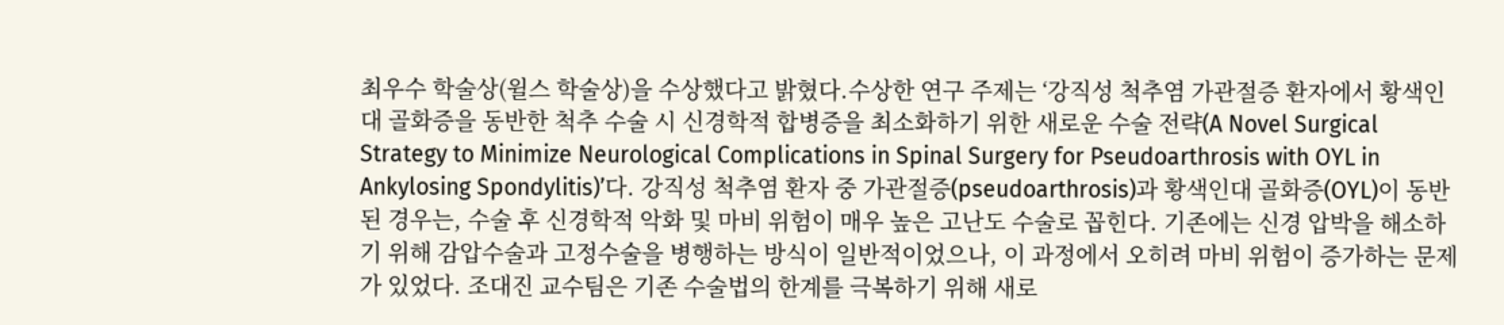최우수 학술상(윌스 학술상)을 수상했다고 밝혔다.수상한 연구 주제는 ‘강직성 척추염 가관절증 환자에서 황색인대 골화증을 동반한 척추 수술 시 신경학적 합병증을 최소화하기 위한 새로운 수술 전략(A Novel Surgical Strategy to Minimize Neurological Complications in Spinal Surgery for Pseudoarthrosis with OYL in Ankylosing Spondylitis)’다. 강직성 척추염 환자 중 가관절증(pseudoarthrosis)과 황색인대 골화증(OYL)이 동반된 경우는, 수술 후 신경학적 악화 및 마비 위험이 매우 높은 고난도 수술로 꼽힌다. 기존에는 신경 압박을 해소하기 위해 감압수술과 고정수술을 병행하는 방식이 일반적이었으나, 이 과정에서 오히려 마비 위험이 증가하는 문제가 있었다. 조대진 교수팀은 기존 수술법의 한계를 극복하기 위해 새로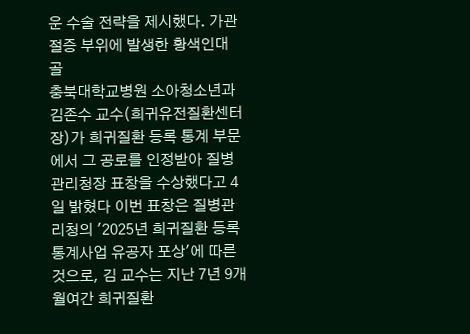운 수술 전략을 제시했다. 가관절증 부위에 발생한 황색인대 골
충북대학교병원 소아청소년과 김존수 교수(희귀유전질환센터장)가 희귀질환 등록 통계 부문에서 그 공로를 인정받아 질병관리청장 표창을 수상했다고 4일 밝혔다 이번 표창은 질병관리청의 '2025년 희귀질환 등록통계사업 유공자 포상'에 따른 것으로, 김 교수는 지난 7년 9개월여간 희귀질환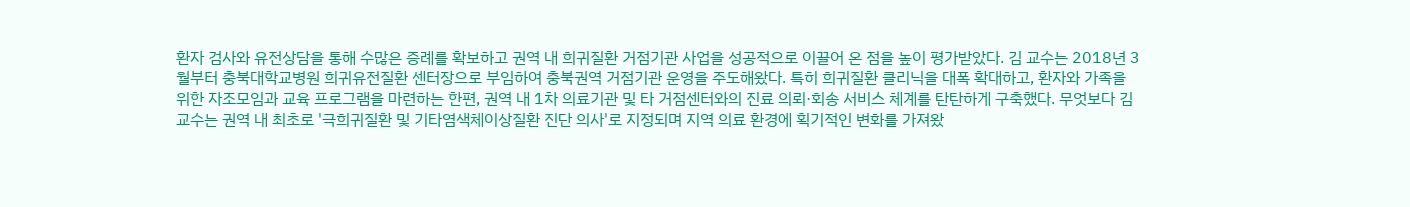환자 검사와 유전상담을 통해 수많은 증례를 확보하고 권역 내 희귀질환 거점기관 사업을 성공적으로 이끌어 온 점을 높이 평가받았다. 김 교수는 2018년 3월부터 충북대학교병원 희귀유전질환 센터장으로 부임하여 충북권역 거점기관 운영을 주도해왔다. 특히 희귀질환 클리닉을 대폭 확대하고, 환자와 가족을 위한 자조모임과 교육 프로그램을 마련하는 한편, 권역 내 1차 의료기관 및 타 거점센터와의 진료 의뢰·회송 서비스 체계를 탄탄하게 구축했다. 무엇보다 김 교수는 권역 내 최초로 '극희귀질환 및 기타염색체이상질환 진단 의사'로 지정되며 지역 의료 환경에 획기적인 변화를 가져왔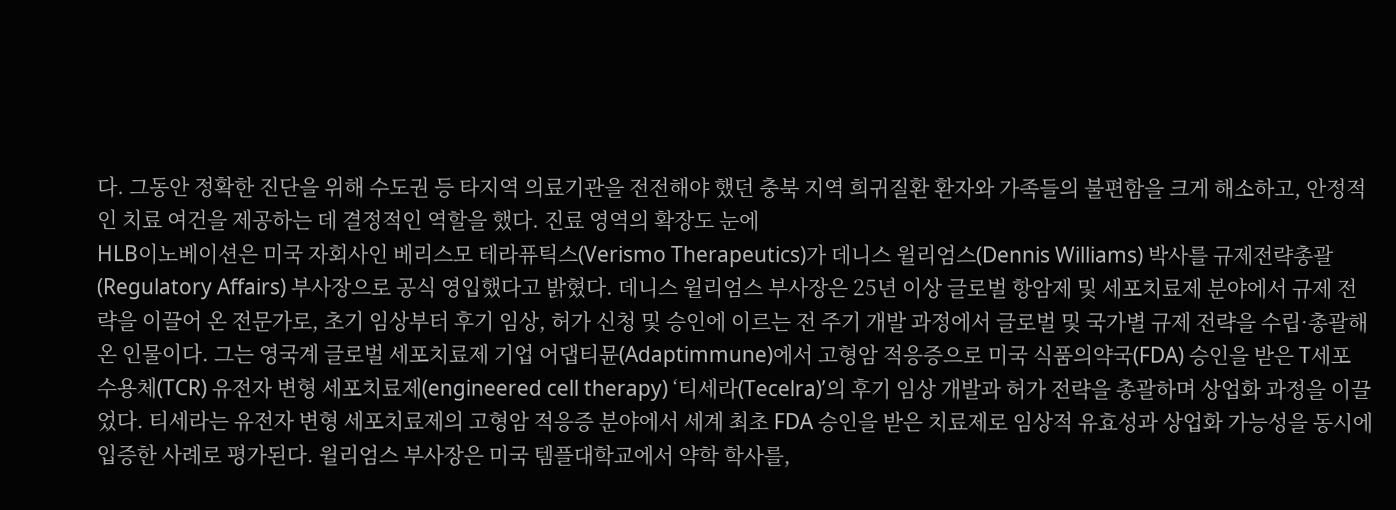다. 그동안 정확한 진단을 위해 수도권 등 타지역 의료기관을 전전해야 했던 충북 지역 희귀질환 환자와 가족들의 불편함을 크게 해소하고, 안정적인 치료 여건을 제공하는 데 결정적인 역할을 했다. 진료 영역의 확장도 눈에
HLB이노베이션은 미국 자회사인 베리스모 테라퓨틱스(Verismo Therapeutics)가 데니스 윌리엄스(Dennis Williams) 박사를 규제전략총괄(Regulatory Affairs) 부사장으로 공식 영입했다고 밝혔다. 데니스 윌리엄스 부사장은 25년 이상 글로벌 항암제 및 세포치료제 분야에서 규제 전략을 이끌어 온 전문가로, 초기 임상부터 후기 임상, 허가 신청 및 승인에 이르는 전 주기 개발 과정에서 글로벌 및 국가별 규제 전략을 수립·총괄해 온 인물이다. 그는 영국계 글로벌 세포치료제 기업 어댑티뮨(Adaptimmune)에서 고형암 적응증으로 미국 식품의약국(FDA) 승인을 받은 T세포 수용체(TCR) 유전자 변형 세포치료제(engineered cell therapy) ‘티세라(Tecelra)’의 후기 임상 개발과 허가 전략을 총괄하며 상업화 과정을 이끌었다. 티세라는 유전자 변형 세포치료제의 고형암 적응증 분야에서 세계 최초 FDA 승인을 받은 치료제로 임상적 유효성과 상업화 가능성을 동시에 입증한 사례로 평가된다. 윌리엄스 부사장은 미국 템플대학교에서 약학 학사를,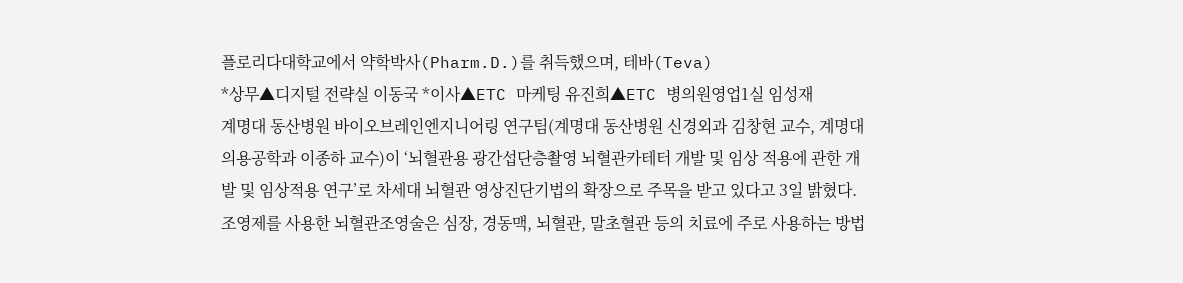플로리다대학교에서 약학박사(Pharm.D.)를 취득했으며, 테바(Teva)
*상무▲디지털 전략실 이동국 *이사▲ETC 마케팅 유진희▲ETC 병의원영업1실 임성재
계명대 동산병원 바이오브레인엔지니어링 연구팀(계명대 동산병원 신경외과 김창현 교수, 계명대 의용공학과 이종하 교수)이 ‘뇌혈관용 광간섭단층촬영 뇌혈관카테터 개발 및 임상 적용에 관한 개발 및 임상적용 연구’로 차세대 뇌혈관 영상진단기법의 확장으로 주목을 받고 있다고 3일 밝혔다. 조영제를 사용한 뇌혈관조영술은 심장, 경동맥, 뇌혈관, 말초혈관 등의 치료에 주로 사용하는 방법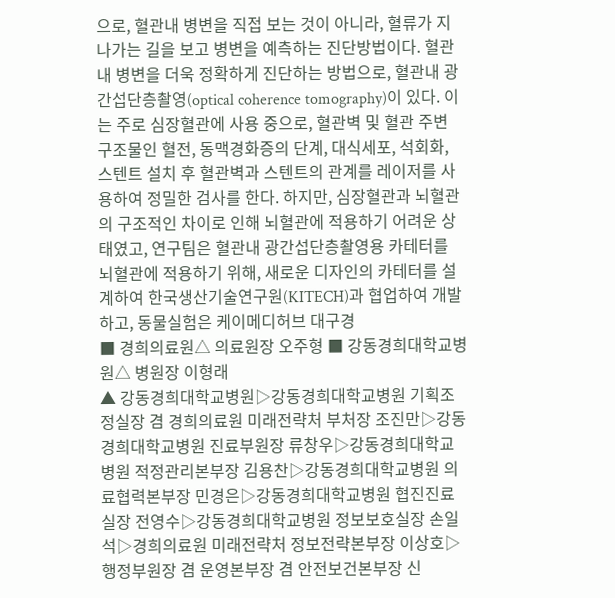으로, 혈관내 병변을 직접 보는 것이 아니라, 혈류가 지나가는 길을 보고 병변을 예측하는 진단방법이다. 혈관내 병변을 더욱 정확하게 진단하는 방법으로, 혈관내 광간섭단층촬영(optical coherence tomography)이 있다. 이는 주로 심장혈관에 사용 중으로, 혈관벽 및 혈관 주변 구조물인 혈전, 동맥경화증의 단계, 대식세포, 석회화, 스텐트 설치 후 혈관벽과 스텐트의 관계를 레이저를 사용하여 정밀한 검사를 한다. 하지만, 심장혈관과 뇌혈관의 구조적인 차이로 인해 뇌혈관에 적용하기 어려운 상태였고, 연구팀은 혈관내 광간섭단층촬영용 카테터를 뇌혈관에 적용하기 위해, 새로운 디자인의 카테터를 설계하여 한국생산기술연구원(KITECH)과 협업하여 개발하고, 동물실험은 케이메디허브 대구경
■ 경희의료원△ 의료원장 오주형 ■ 강동경희대학교병원△ 병원장 이형래
▲ 강동경희대학교병원▷강동경희대학교병원 기획조정실장 겸 경희의료원 미래전략처 부처장 조진만▷강동경희대학교병원 진료부원장 류창우▷강동경희대학교병원 적정관리본부장 김용찬▷강동경희대학교병원 의료협력본부장 민경은▷강동경희대학교병원 협진진료실장 전영수▷강동경희대학교병원 정보보호실장 손일석▷경희의료원 미래전략처 정보전략본부장 이상호▷행정부원장 겸 운영본부장 겸 안전보건본부장 신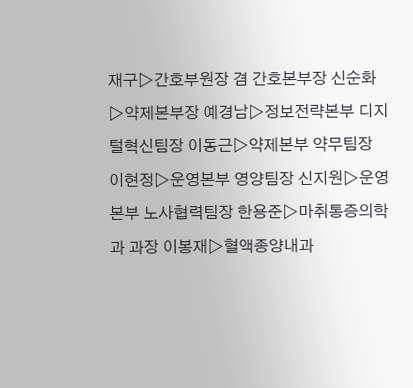재구▷간호부원장 겸 간호본부장 신순화▷약제본부장 예경남▷정보전략본부 디지털혁신팀장 이동근▷약제본부 약무팀장 이현정▷운영본부 영양팀장 신지원▷운영본부 노사협력팀장 한용준▷마취통증의학과 과장 이봉재▷혈액종양내과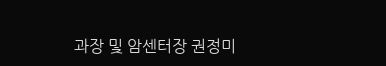과장 및 암센터장 권정미